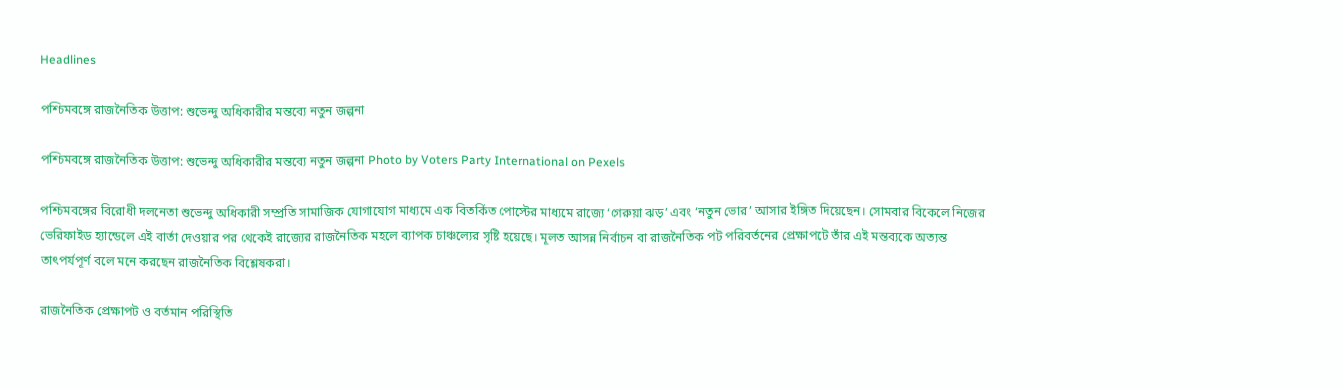Headlines

পশ্চিমবঙ্গে রাজনৈতিক উত্তাপ: শুভেন্দু অধিকারীর মন্তব্যে নতুন জল্পনা

পশ্চিমবঙ্গে রাজনৈতিক উত্তাপ: শুভেন্দু অধিকারীর মন্তব্যে নতুন জল্পনা Photo by Voters Party International on Pexels

পশ্চিমবঙ্গের বিরোধী দলনেতা শুভেন্দু অধিকারী সম্প্রতি সামাজিক যোগাযোগ মাধ্যমে এক বিতর্কিত পোস্টের মাধ্যমে রাজ্যে ‘গেরুয়া ঝড়’ এবং ‘নতুন ভোর’ আসার ইঙ্গিত দিয়েছেন। সোমবার বিকেলে নিজের ভেরিফাইড হ্যান্ডেলে এই বার্তা দেওয়ার পর থেকেই রাজ্যের রাজনৈতিক মহলে ব্যাপক চাঞ্চল্যের সৃষ্টি হয়েছে। মূলত আসন্ন নির্বাচন বা রাজনৈতিক পট পরিবর্তনের প্রেক্ষাপটে তাঁর এই মন্তব্যকে অত্যন্ত তাৎপর্যপূর্ণ বলে মনে করছেন রাজনৈতিক বিশ্লেষকরা।

রাজনৈতিক প্রেক্ষাপট ও বর্তমান পরিস্থিতি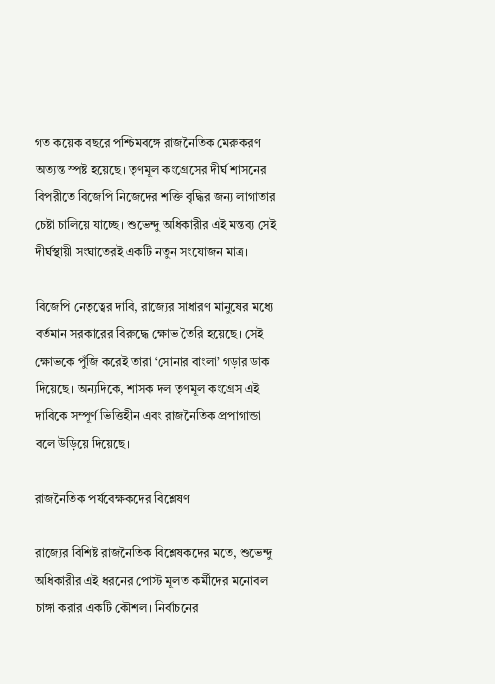গত কয়েক বছরে পশ্চিমবঙ্গে রাজনৈতিক মেরুকরণ অত্যন্ত স্পষ্ট হয়েছে। তৃণমূল কংগ্রেসের দীর্ঘ শাসনের বিপরীতে বিজেপি নিজেদের শক্তি বৃদ্ধির জন্য লাগাতার চেষ্টা চালিয়ে যাচ্ছে। শুভেন্দু অধিকারীর এই মন্তব্য সেই দীর্ঘস্থায়ী সংঘাতেরই একটি নতুন সংযোজন মাত্র।

বিজেপি নেতৃত্বের দাবি, রাজ্যের সাধারণ মানুষের মধ্যে বর্তমান সরকারের বিরুদ্ধে ক্ষোভ তৈরি হয়েছে। সেই ক্ষোভকে পুঁজি করেই তারা ‘সোনার বাংলা’ গড়ার ডাক দিয়েছে। অন্যদিকে, শাসক দল তৃণমূল কংগ্রেস এই দাবিকে সম্পূর্ণ ভিত্তিহীন এবং রাজনৈতিক প্রপাগান্ডা বলে উড়িয়ে দিয়েছে।

রাজনৈতিক পর্যবেক্ষকদের বিশ্লেষণ

রাজ্যের বিশিষ্ট রাজনৈতিক বিশ্লেষকদের মতে, শুভেন্দু অধিকারীর এই ধরনের পোস্ট মূলত কর্মীদের মনোবল চাঙ্গা করার একটি কৌশল। নির্বাচনের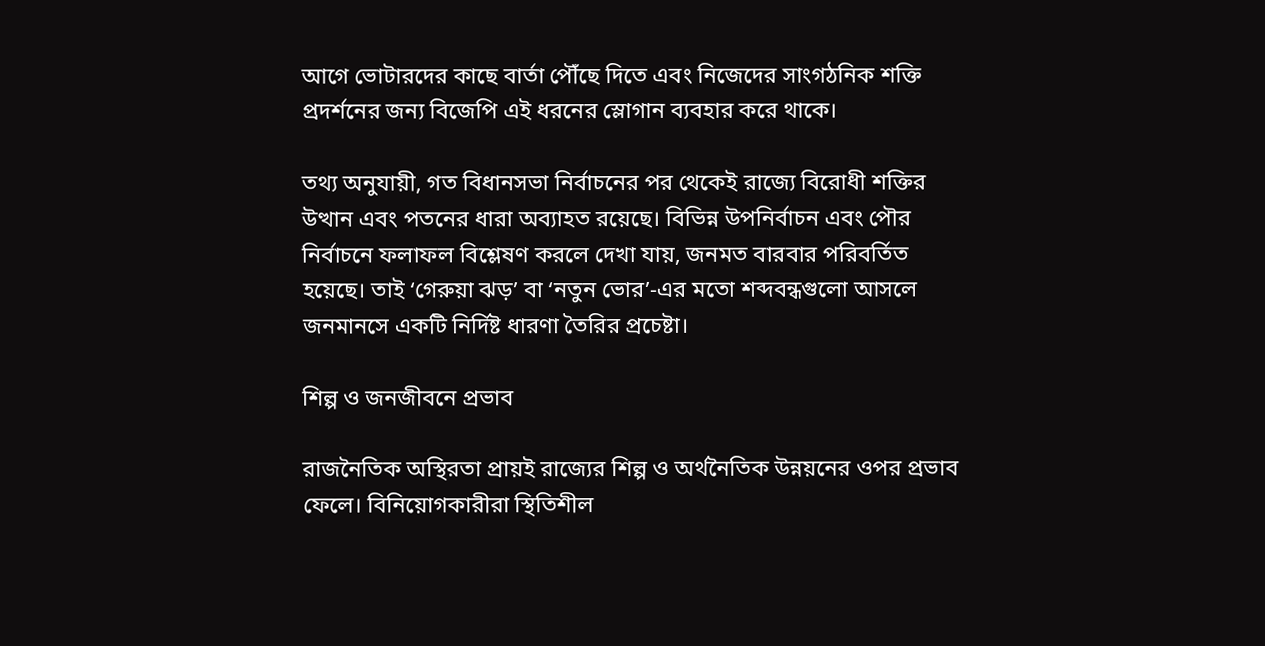আগে ভোটারদের কাছে বার্তা পৌঁছে দিতে এবং নিজেদের সাংগঠনিক শক্তি প্রদর্শনের জন্য বিজেপি এই ধরনের স্লোগান ব্যবহার করে থাকে।

তথ্য অনুযায়ী, গত বিধানসভা নির্বাচনের পর থেকেই রাজ্যে বিরোধী শক্তির উত্থান এবং পতনের ধারা অব্যাহত রয়েছে। বিভিন্ন উপনির্বাচন এবং পৌর নির্বাচনে ফলাফল বিশ্লেষণ করলে দেখা যায়, জনমত বারবার পরিবর্তিত হয়েছে। তাই ‘গেরুয়া ঝড়’ বা ‘নতুন ভোর’-এর মতো শব্দবন্ধগুলো আসলে জনমানসে একটি নির্দিষ্ট ধারণা তৈরির প্রচেষ্টা।

শিল্প ও জনজীবনে প্রভাব

রাজনৈতিক অস্থিরতা প্রায়ই রাজ্যের শিল্প ও অর্থনৈতিক উন্নয়নের ওপর প্রভাব ফেলে। বিনিয়োগকারীরা স্থিতিশীল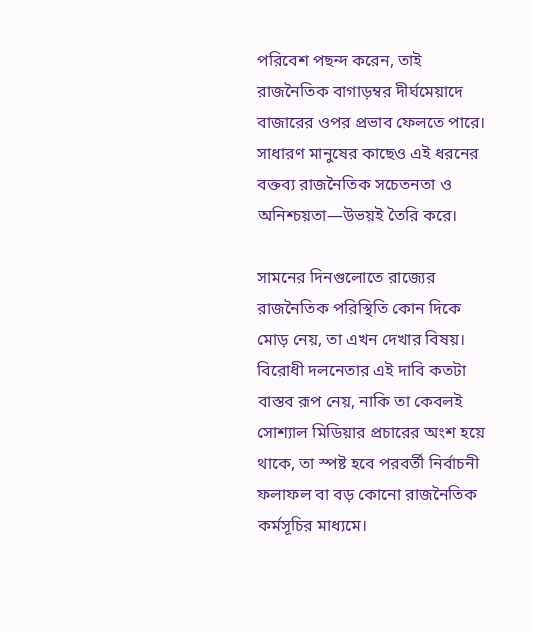পরিবেশ পছন্দ করেন, তাই রাজনৈতিক বাগাড়ম্বর দীর্ঘমেয়াদে বাজারের ওপর প্রভাব ফেলতে পারে। সাধারণ মানুষের কাছেও এই ধরনের বক্তব্য রাজনৈতিক সচেতনতা ও অনিশ্চয়তা—উভয়ই তৈরি করে।

সামনের দিনগুলোতে রাজ্যের রাজনৈতিক পরিস্থিতি কোন দিকে মোড় নেয়, তা এখন দেখার বিষয়। বিরোধী দলনেতার এই দাবি কতটা বাস্তব রূপ নেয়, নাকি তা কেবলই সোশ্যাল মিডিয়ার প্রচারের অংশ হয়ে থাকে, তা স্পষ্ট হবে পরবর্তী নির্বাচনী ফলাফল বা বড় কোনো রাজনৈতিক কর্মসূচির মাধ্যমে।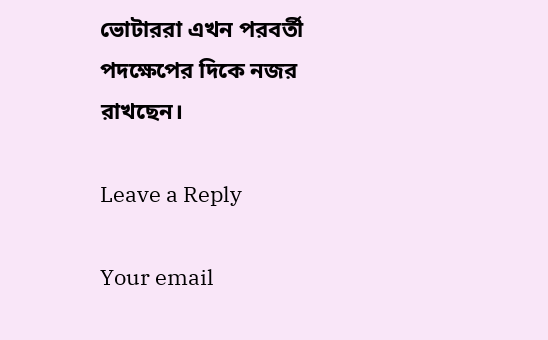ভোটাররা এখন পরবর্তী পদক্ষেপের দিকে নজর রাখছেন।

Leave a Reply

Your email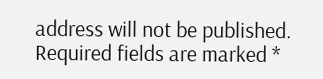address will not be published. Required fields are marked *